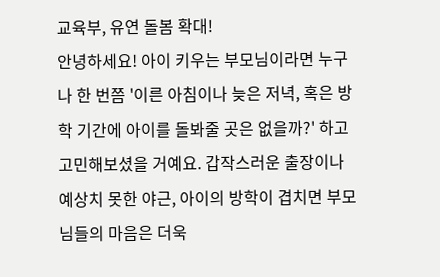교육부, 유연 돌봄 확대!
안녕하세요! 아이 키우는 부모님이라면 누구나 한 번쯤 '이른 아침이나 늦은 저녁, 혹은 방학 기간에 아이를 돌봐줄 곳은 없을까?' 하고 고민해보셨을 거예요. 갑작스러운 출장이나 예상치 못한 야근, 아이의 방학이 겹치면 부모님들의 마음은 더욱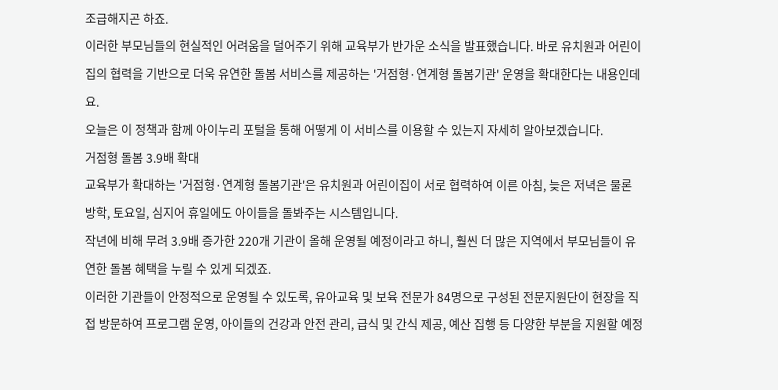조급해지곤 하죠.
이러한 부모님들의 현실적인 어려움을 덜어주기 위해 교육부가 반가운 소식을 발표했습니다. 바로 유치원과 어린이집의 협력을 기반으로 더욱 유연한 돌봄 서비스를 제공하는 '거점형·연계형 돌봄기관' 운영을 확대한다는 내용인데요.
오늘은 이 정책과 함께 아이누리 포털을 통해 어떻게 이 서비스를 이용할 수 있는지 자세히 알아보겠습니다.
거점형 돌봄 3.9배 확대
교육부가 확대하는 '거점형·연계형 돌봄기관'은 유치원과 어린이집이 서로 협력하여 이른 아침, 늦은 저녁은 물론 방학, 토요일, 심지어 휴일에도 아이들을 돌봐주는 시스템입니다.
작년에 비해 무려 3.9배 증가한 220개 기관이 올해 운영될 예정이라고 하니, 훨씬 더 많은 지역에서 부모님들이 유연한 돌봄 혜택을 누릴 수 있게 되겠죠.
이러한 기관들이 안정적으로 운영될 수 있도록, 유아교육 및 보육 전문가 84명으로 구성된 전문지원단이 현장을 직접 방문하여 프로그램 운영, 아이들의 건강과 안전 관리, 급식 및 간식 제공, 예산 집행 등 다양한 부분을 지원할 예정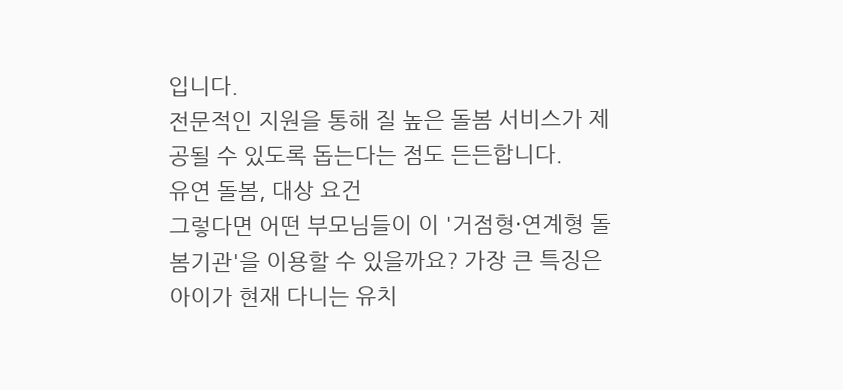입니다.
전문적인 지원을 통해 질 높은 돌봄 서비스가 제공될 수 있도록 돕는다는 점도 든든합니다.
유연 돌봄, 대상 요건
그렇다면 어떤 부모님들이 이 '거점형·연계형 돌봄기관'을 이용할 수 있을까요? 가장 큰 특징은 아이가 현재 다니는 유치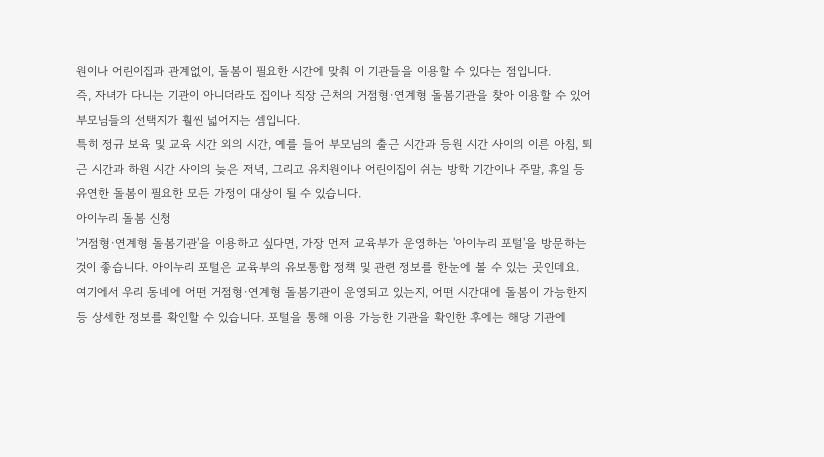원이나 어린이집과 관계없이, 돌봄이 필요한 시간에 맞춰 이 기관들을 이용할 수 있다는 점입니다.
즉, 자녀가 다니는 기관이 아니더라도 집이나 직장 근처의 거점형·연계형 돌봄기관을 찾아 이용할 수 있어 부모님들의 선택지가 훨씬 넓어지는 셈입니다.
특히 정규 보육 및 교육 시간 외의 시간, 예를 들어 부모님의 출근 시간과 등원 시간 사이의 이른 아침, 퇴근 시간과 하원 시간 사이의 늦은 저녁, 그리고 유치원이나 어린이집이 쉬는 방학 기간이나 주말, 휴일 등 유연한 돌봄이 필요한 모든 가정이 대상이 될 수 있습니다.
아이누리 돌봄 신청
'거점형·연계형 돌봄기관'을 이용하고 싶다면, 가장 먼저 교육부가 운영하는 '아이누리 포털'을 방문하는 것이 좋습니다. 아이누리 포털은 교육부의 유보통합 정책 및 관련 정보를 한눈에 볼 수 있는 곳인데요.
여기에서 우리 동네에 어떤 거점형·연계형 돌봄기관이 운영되고 있는지, 어떤 시간대에 돌봄이 가능한지 등 상세한 정보를 확인할 수 있습니다. 포털을 통해 이용 가능한 기관을 확인한 후에는 해당 기관에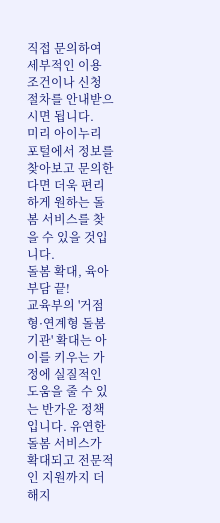직접 문의하여 세부적인 이용 조건이나 신청 절차를 안내받으시면 됩니다.
미리 아이누리 포털에서 정보를 찾아보고 문의한다면 더욱 편리하게 원하는 돌봄 서비스를 찾을 수 있을 것입니다.
돌봄 확대, 육아 부담 끝!
교육부의 '거점형·연계형 돌봄기관' 확대는 아이를 키우는 가정에 실질적인 도움을 줄 수 있는 반가운 정책입니다. 유연한 돌봄 서비스가 확대되고 전문적인 지원까지 더해지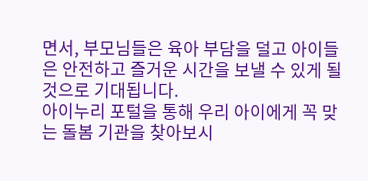면서, 부모님들은 육아 부담을 덜고 아이들은 안전하고 즐거운 시간을 보낼 수 있게 될 것으로 기대됩니다.
아이누리 포털을 통해 우리 아이에게 꼭 맞는 돌봄 기관을 찾아보시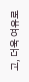고, 더욱 여유로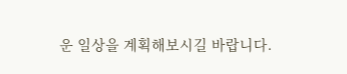운 일상을 계획해보시길 바랍니다.